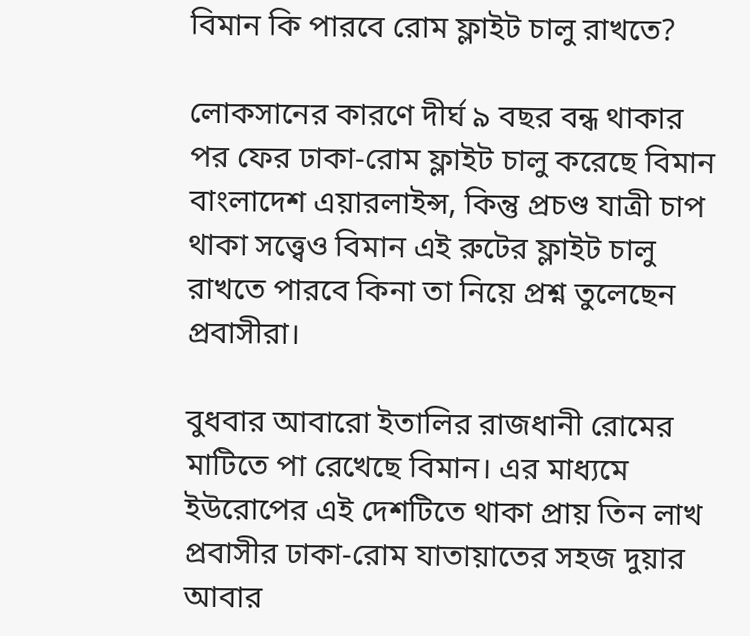বিমান কি পারবে রোম ফ্লাইট চালু রাখতে?

লোকসানের কারণে দীর্ঘ ৯ বছর বন্ধ থাকার পর ফের ঢাকা-রোম ফ্লাইট চালু করেছে বিমান বাংলাদেশ এয়ারলাইন্স, কিন্তু প্রচণ্ড যাত্রী চাপ থাকা সত্ত্বেও বিমান এই রুটের ফ্লাইট চালু রাখতে পারবে কিনা তা নিয়ে প্রশ্ন তুলেছেন প্রবাসীরা।

বুধবার আবারো ইতালির রাজধানী রোমের মাটিতে পা রেখেছে বিমান। এর মাধ্যমে ইউরোপের এই দেশটিতে থাকা প্রায় তিন লাখ প্রবাসীর ঢাকা-রোম যাতায়াতের সহজ দুয়ার আবার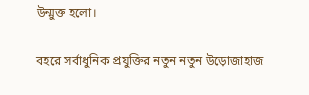উন্মুক্ত হলো।

বহরে সর্বাধুনিক প্রযুক্তির নতুন নতুন উড়োজাহাজ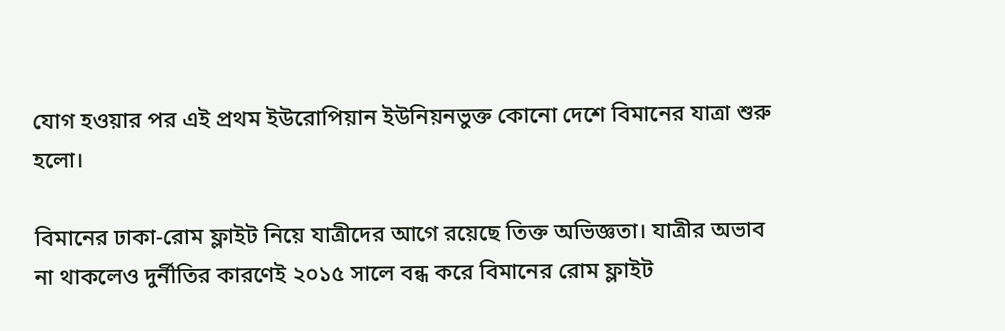যোগ হওয়ার পর এই প্রথম ইউরোপিয়ান ইউনিয়নভুক্ত কোনো দেশে বিমানের যাত্রা শুরু হলো।

বিমানের ঢাকা-রোম ফ্লাইট নিয়ে যাত্রীদের আগে রয়েছে তিক্ত অভিজ্ঞতা। যাত্রীর অভাব না থাকলেও দুর্নীতির কারণেই ২০১৫ সালে বন্ধ করে বিমানের রোম ফ্লাইট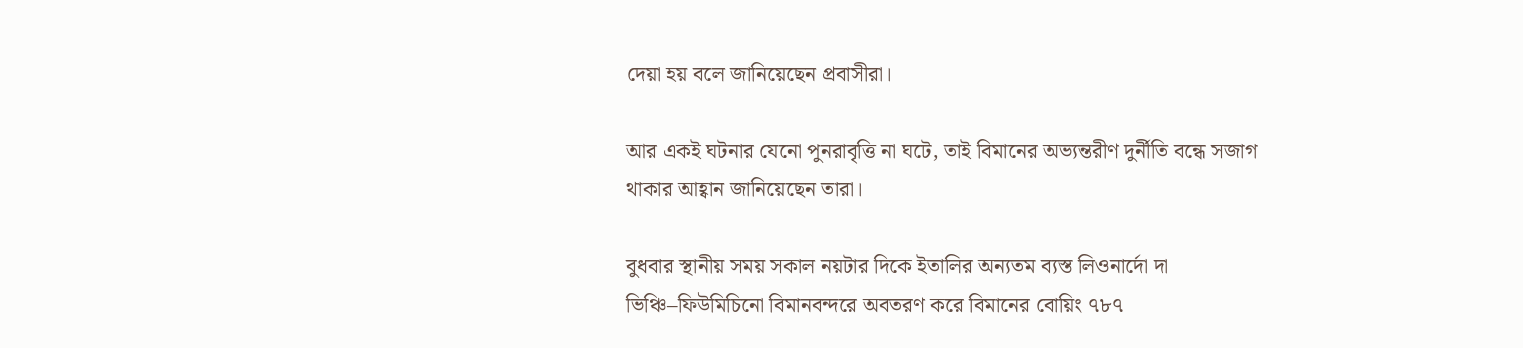দেয়া হয় বলে জানিয়েছেন প্রবাসীরা।

আর একই ঘটনার যেনো পুনরাবৃত্তি না ঘটে, তাই বিমানের অভ্যন্তরীণ দুর্নীতি বন্ধে সজাগ থাকার আহ্বান জানিয়েছেন তারা।

বুধবার স্থানীয় সময় সকাল নয়টার দিকে ইতালির অন্যতম ব্যস্ত লিওনার্দো দা ভিঞ্চি–ফিউমিচিনো বিমানবন্দরে অবতরণ করে বিমানের বোয়িং ৭৮৭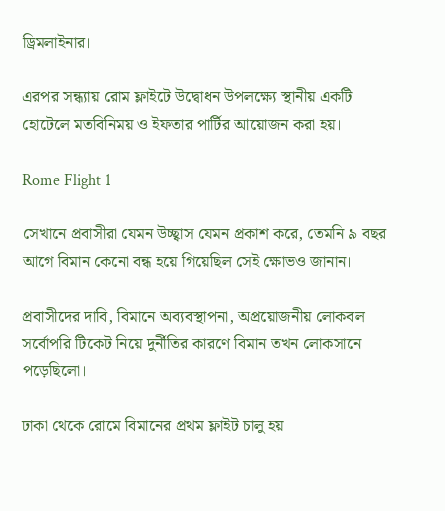ড্রিমলাইনার।

এরপর সন্ধ্যায় রোম ফ্লাইটে উদ্বোধন উপলক্ষ্যে স্থানীয় একটি হোটেলে মতবিনিময় ও ইফতার পার্টির আয়োজন করা হয়।

Rome Flight 1

সেখানে প্রবাসীরা যেমন উচ্ছ্বাস যেমন প্রকাশ করে, তেমনি ৯ বছর আগে বিমান কেনো বন্ধ হয়ে গিয়েছিল সেই ক্ষোভও জানান।

প্রবাসীদের দাবি, বিমানে অব্যবস্থাপনা, অপ্রয়োজনীয় লোকবল সর্বোপরি টিকেট নিয়ে দুর্নীতির কারণে বিমান তখন লোকসানে পড়েছিলো।

ঢাকা থেকে রোমে বিমানের প্রথম ফ্লাইট চালু হয়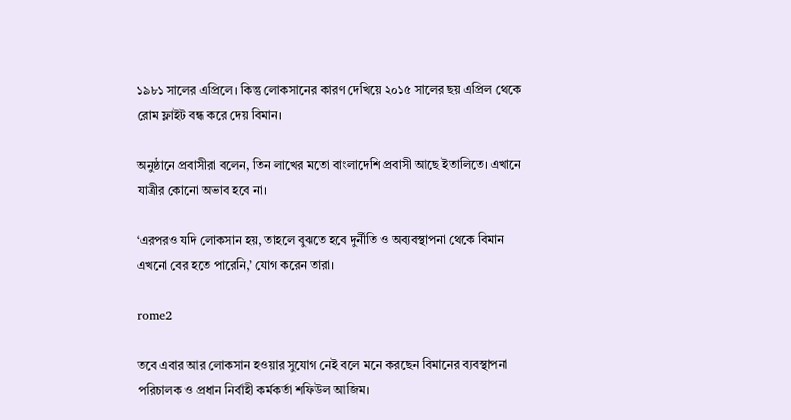১৯৮১ সালের এপ্রিলে। কিন্তু লোকসানের কারণ দেখিয়ে ২০১৫ সালের ছয় এপ্রিল থেকে রোম ফ্লাইট বন্ধ করে দেয় বিমান।

অনুষ্ঠানে প্রবাসীরা বলেন, তিন লাখের মতো বাংলাদেশি প্রবাসী আছে ইতালিতে। এখানে যাত্রীর কোনো অভাব হবে না।

‘এরপরও যদি লোকসান হয়, তাহলে বুঝতে হবে দুর্নীতি ও অব্যবস্থাপনা থেকে বিমান এখনো বের হতে পারেনি,’ যোগ করেন তারা।

rome2

তবে এবার আর লোকসান হওয়ার সুযোগ নেই বলে মনে করছেন বিমানের ব্যবস্থাপনা পরিচালক ও প্রধান নির্বাহী কর্মকর্তা শফিউল আজিম।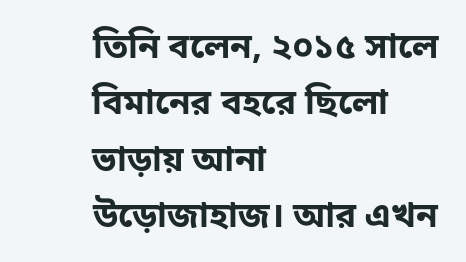তিনি বলেন, ২০১৫ সালে বিমানের বহরে ছিলো ভাড়ায় আনা উড়োজাহাজ। আর এখন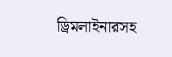ড্রিমলাইনারসহ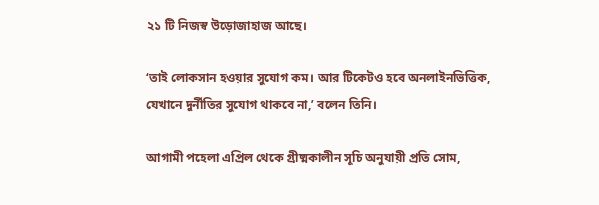২১ টি নিজস্ব উড়োজাহাজ আছে।

‘তাই লোকসান হওয়ার সুযোগ কম। আর টিকেটও হবে অনলাইনভিত্তিক, যেখানে দুর্নীতির সুযোগ থাকবে না,’ বলেন তিনি।

আগামী পহেলা এপ্রিল থেকে গ্রীষ্মকালীন সূচি অনুযায়ী প্রতি সোম,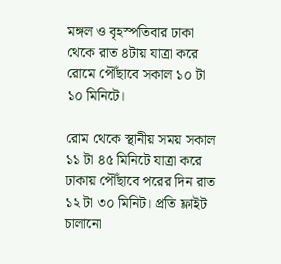মঙ্গল ও বৃহস্পতিবার ঢাকা থেকে রাত ৪টায় যাত্রা করে রোমে পৌঁছাবে সকাল ১০ টা ১০ মিনিটে।

রোম থেকে স্থানীয় সময় সকাল ১১ টা ৪৫ মিনিটে যাত্রা করে ঢাকায় পৌঁছাবে পরের দিন রাত ১২ টা ৩০ মিনিট। প্রতি ফ্লাইট চালানো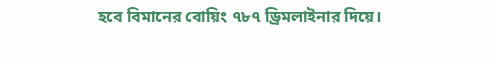হবে বিমানের বোয়িং ৭৮৭ ড্রিমলাইনার দিয়ে।